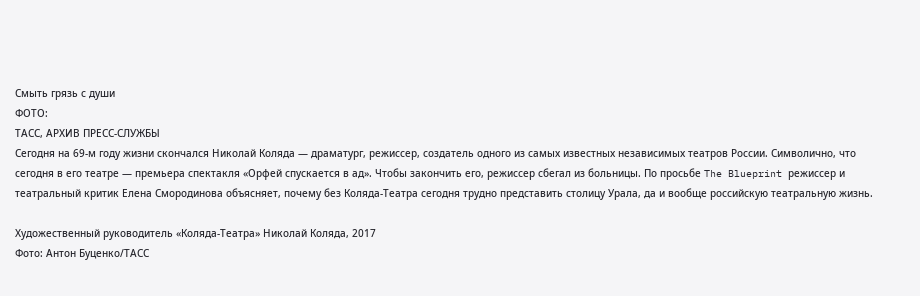Смыть грязь с души
ФОТО:
ТАСС, АРХИВ ПРЕСС-СЛУЖБЫ
Сегодня на 69-м году жизни скончался Николай Коляда — драматург, режиссер, создатель одного из самых известных независимых театров России. Символично, что сегодня в его театре — премьера спектакля «Орфей спускается в ад». Чтобы закончить его, режиссер сбегал из больницы. По просьбе The Blueprint режиссер и театральный критик Елена Смородинова объясняет, почему без Коляда-Театра сегодня трудно представить столицу Урала, да и вообще российскую театральную жизнь.

Художественный руководитель «Коляда-Театра» Николай Коляда, 2017
Фото: Антон Буценко/ТАСС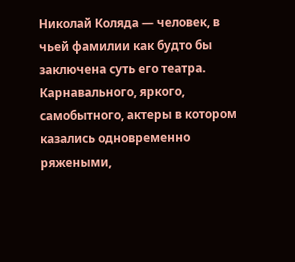Николай Коляда — человек, в чьей фамилии как будто бы заключена суть его театра. Карнавального, яркого, самобытного, актеры в котором казались одновременно ряжеными,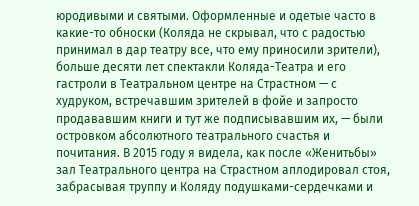юродивыми и святыми. Оформленные и одетые часто в какие-то обноски (Коляда не скрывал, что с радостью принимал в дар театру все, что ему приносили зрители), больше десяти лет спектакли Коляда-Театра и его гастроли в Театральном центре на Страстном — с худруком, встречавшим зрителей в фойе и запросто продававшим книги и тут же подписывавшим их, — были островком абсолютного театрального счастья и почитания. В 2015 году я видела, как после «Женитьбы» зал Театрального центра на Страстном аплодировал стоя, забрасывая труппу и Коляду подушками-сердечками и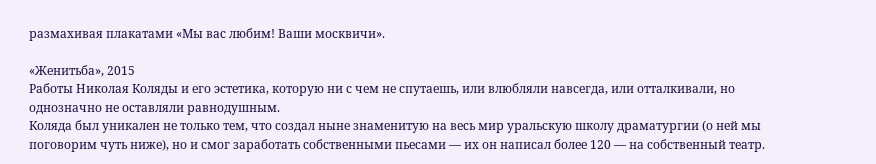размахивая плакатами «Мы вас любим! Ваши москвичи».

«Женитьба», 2015
Работы Николая Коляды и его эстетика, которую ни с чем не спутаешь, или влюбляли навсегда, или отталкивали, но однозначно не оставляли равнодушным.
Коляда был уникален не только тем, что создал ныне знаменитую на весь мир уральскую школу драматургии (о ней мы поговорим чуть ниже), но и смог заработать собственными пьесами — их он написал более 120 — на собственный театр.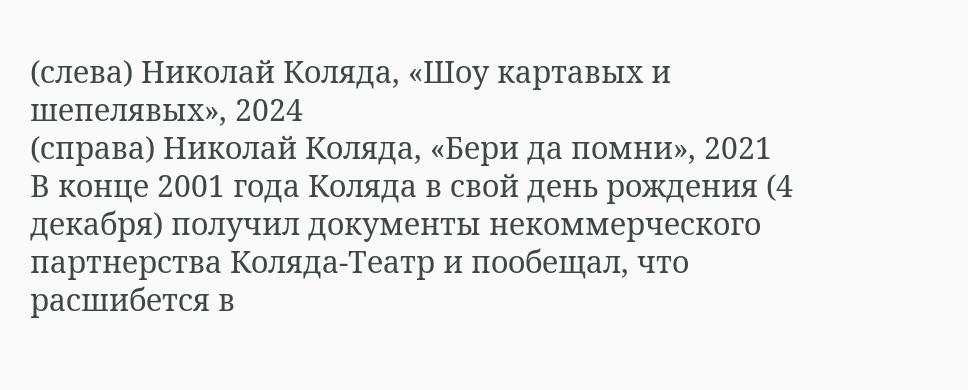(слева) Николай Коляда, «Шоу картавых и шепелявых», 2024
(справа) Николай Коляда, «Бери да помни», 2021
В конце 2001 года Коляда в свой день рождения (4 декабря) получил документы некоммерческого партнерства Коляда-Театр и пообещал, что расшибется в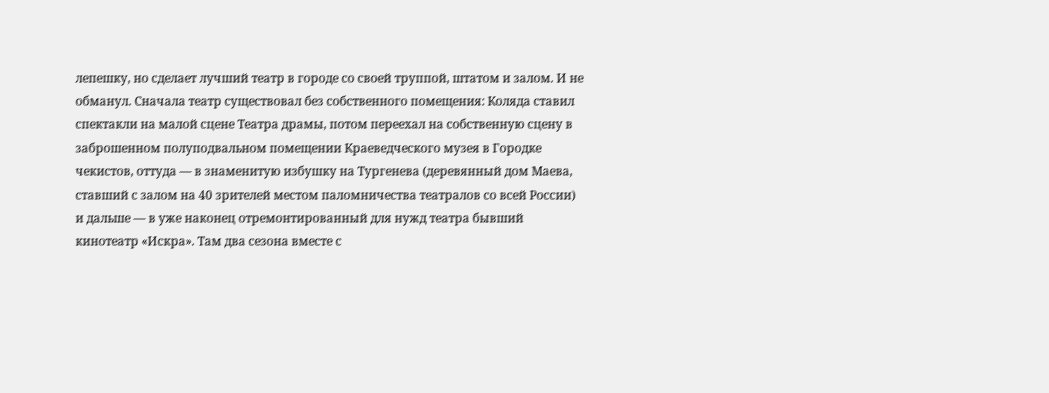лепешку, но сделает лучший театр в городе со своей труппой, штатом и залом. И не обманул. Сначала театр существовал без собственного помещения: Коляда ставил спектакли на малой сцене Театра драмы, потом переехал на собственную сцену в заброшенном полуподвальном помещении Краеведческого музея в Городке чекистов, оттуда — в знаменитую избушку на Тургенева (деревянный дом Маева, ставший с залом на 40 зрителей местом паломничества театралов со всей России) и дальше — в уже наконец отремонтированный для нужд театра бывший кинотеатр «Искра». Там два сезона вместе с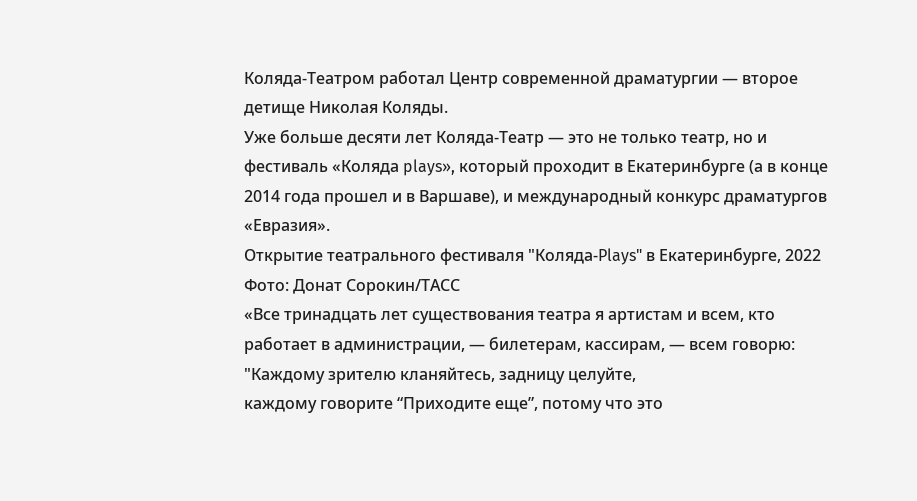Коляда-Театром работал Центр современной драматургии — второе детище Николая Коляды.
Уже больше десяти лет Коляда-Театр — это не только театр, но и фестиваль «Коляда plays», который проходит в Екатеринбурге (а в конце 2014 года прошел и в Варшаве), и международный конкурс драматургов «Евразия».
Открытие театрального фестиваля "Коляда-Plays" в Екатеринбурге, 2022
Фото: Донат Сорокин/ТАСС
«Все тринадцать лет существования театра я артистам и всем, кто работает в администрации, — билетерам, кассирам, — всем говорю: "Каждому зрителю кланяйтесь, задницу целуйте,
каждому говорите “Приходите еще”, потому что это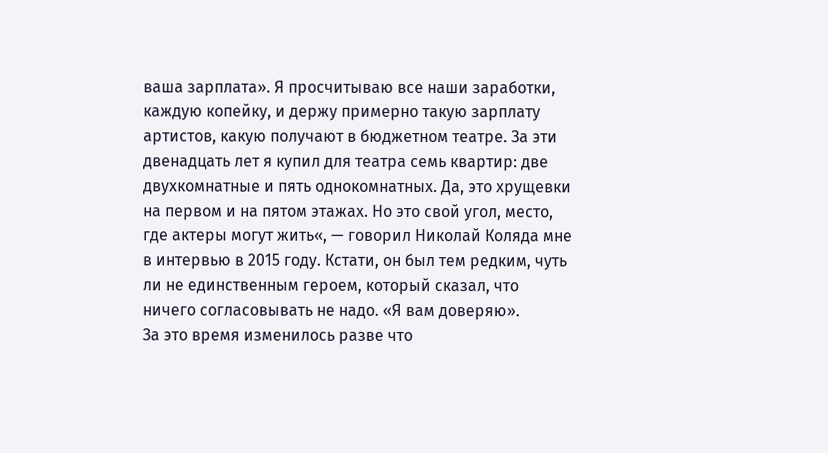ваша зарплата». Я просчитываю все наши заработки, каждую копейку, и держу примерно такую зарплату артистов, какую получают в бюджетном театре. За эти двенадцать лет я купил для театра семь квартир: две двухкомнатные и пять однокомнатных. Да, это хрущевки на первом и на пятом этажах. Но это свой угол, место, где актеры могут жить«, — говорил Николай Коляда мне в интервью в 2015 году. Кстати, он был тем редким, чуть ли не единственным героем, который сказал, что ничего согласовывать не надо. «Я вам доверяю».
За это время изменилось разве что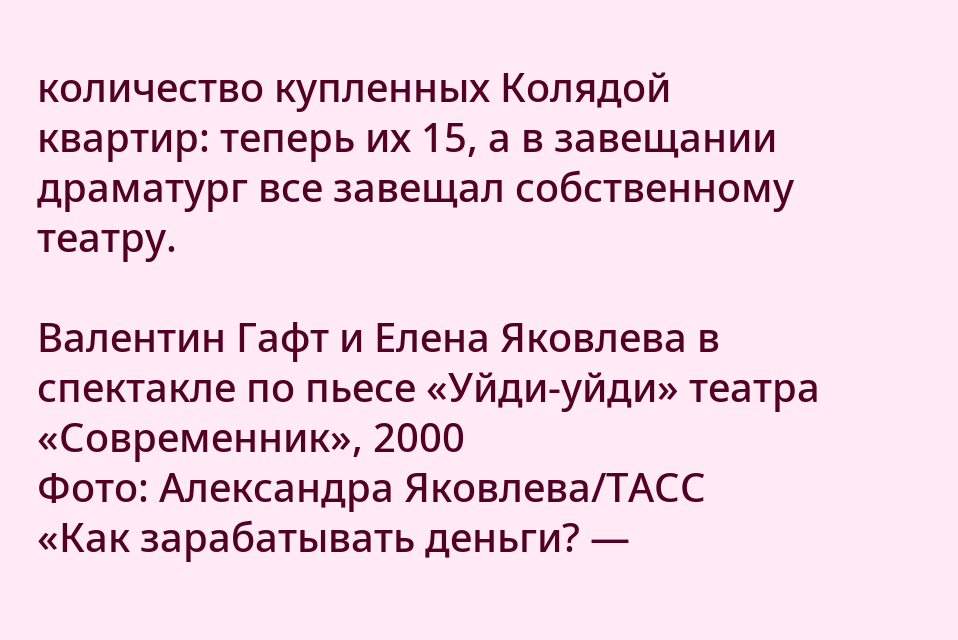количество купленных Колядой квартир: теперь их 15, а в завещании драматург все завещал собственному театру.

Валентин Гафт и Елена Яковлева в спектакле по пьесе «Уйди-уйди» театра «Современник», 2000
Фото: Александра Яковлева/ТАСС
«Как зарабатывать деньги? —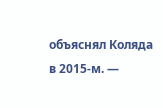объяснял Коляда в 2015-м. —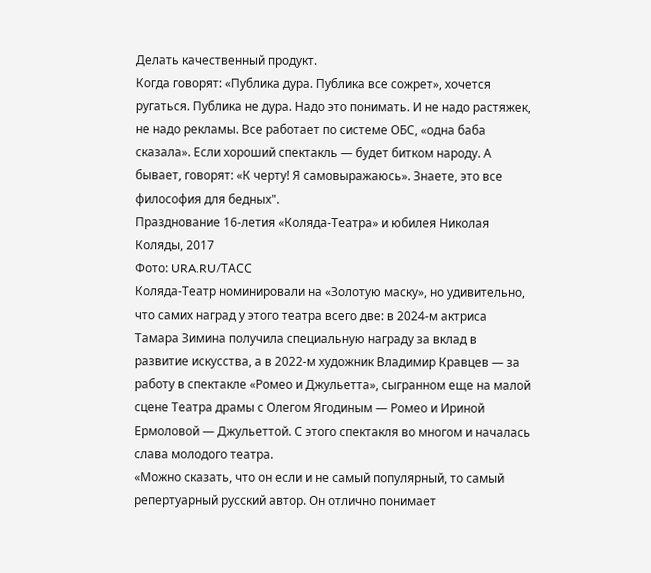Делать качественный продукт.
Когда говорят: «Публика дура. Публика все сожрет», хочется ругаться. Публика не дура. Надо это понимать. И не надо растяжек, не надо рекламы. Все работает по системе ОБС, «одна баба сказала». Если хороший спектакль — будет битком народу. А бывает, говорят: «К черту! Я самовыражаюсь». Знаете, это все философия для бедных".
Празднование 16-летия «Коляда-Театра» и юбилея Николая Коляды, 2017
Фото: URA.RU/ТАСС
Коляда-Театр номинировали на «Золотую маску», но удивительно, что самих наград у этого театра всего две: в 2024-м актриса Тамара Зимина получила специальную награду за вклад в развитие искусства, а в 2022-м художник Владимир Кравцев — за работу в спектакле «Ромео и Джульетта», сыгранном еще на малой сцене Театра драмы с Олегом Ягодиным — Ромео и Ириной Ермоловой — Джульеттой. С этого спектакля во многом и началась слава молодого театра.
«Можно сказать, что он если и не самый популярный, то самый репертуарный русский автор. Он отлично понимает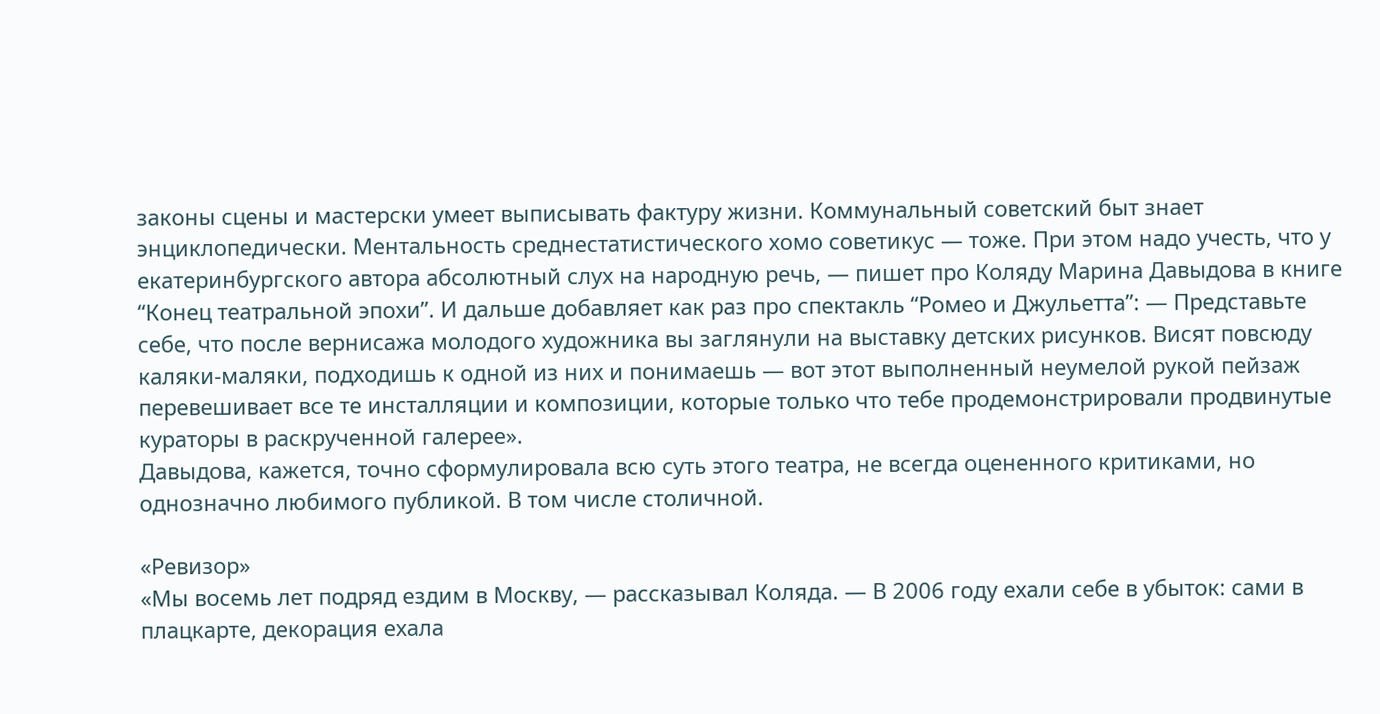законы сцены и мастерски умеет выписывать фактуру жизни. Коммунальный советский быт знает энциклопедически. Ментальность среднестатистического хомо советикус — тоже. При этом надо учесть, что у екатеринбургского автора абсолютный слух на народную речь, — пишет про Коляду Марина Давыдова в книге “Конец театральной эпохи”. И дальше добавляет как раз про спектакль “Ромео и Джульетта”: — Представьте себе, что после вернисажа молодого художника вы заглянули на выставку детских рисунков. Висят повсюду каляки-маляки, подходишь к одной из них и понимаешь — вот этот выполненный неумелой рукой пейзаж перевешивает все те инсталляции и композиции, которые только что тебе продемонстрировали продвинутые кураторы в раскрученной галерее».
Давыдова, кажется, точно сформулировала всю суть этого театра, не всегда оцененного критиками, но однозначно любимого публикой. В том числе столичной.

«Ревизор»
«Мы восемь лет подряд ездим в Москву, — рассказывал Коляда. — В 2006 году ехали себе в убыток: сами в плацкарте, декорация ехала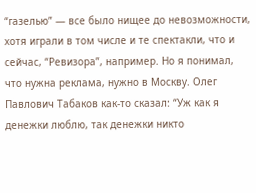“газелью” — все было нищее до невозможности, хотя играли в том числе и те спектакли, что и сейчас, “Ревизора”, например. Но я понимал, что нужна реклама, нужно в Москву. Олег Павлович Табаков как-то сказал: “Уж как я денежки люблю, так денежки никто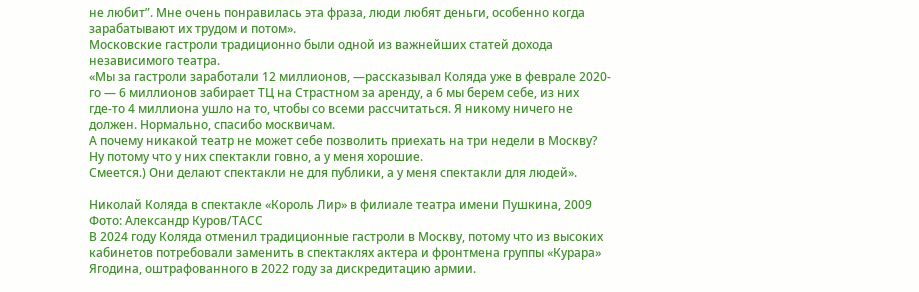не любит”. Мне очень понравилась эта фраза, люди любят деньги, особенно когда зарабатывают их трудом и потом».
Московские гастроли традиционно были одной из важнейших статей дохода независимого театра.
«Мы за гастроли заработали 12 миллионов, —рассказывал Коляда уже в феврале 2020-го — 6 миллионов забирает ТЦ на Страстном за аренду, а 6 мы берем себе, из них где‑то 4 миллиона ушло на то, чтобы со всеми рассчитаться. Я никому ничего не должен. Нормально, спасибо москвичам.
А почему никакой театр не может себе позволить приехать на три недели в Москву? Ну потому что у них спектакли говно, а у меня хорошие.
Смеется.) Они делают спектакли не для публики, а у меня спектакли для людей».

Николай Коляда в спектакле «Король Лир» в филиале театра имени Пушкина, 2009
Фото: Александр Куров/ТАСС
В 2024 году Коляда отменил традиционные гастроли в Москву, потому что из высоких кабинетов потребовали заменить в спектаклях актера и фронтмена группы «Курара» Ягодина, оштрафованного в 2022 году за дискредитацию армии.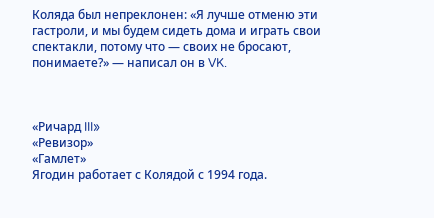Коляда был непреклонен: «Я лучше отменю эти гастроли, и мы будем сидеть дома и играть свои спектакли, потому что — своих не бросают, понимаете?» — написал он в VK.



«Ричард III»
«Ревизор»
«Гамлет»
Ягодин работает с Колядой с 1994 года.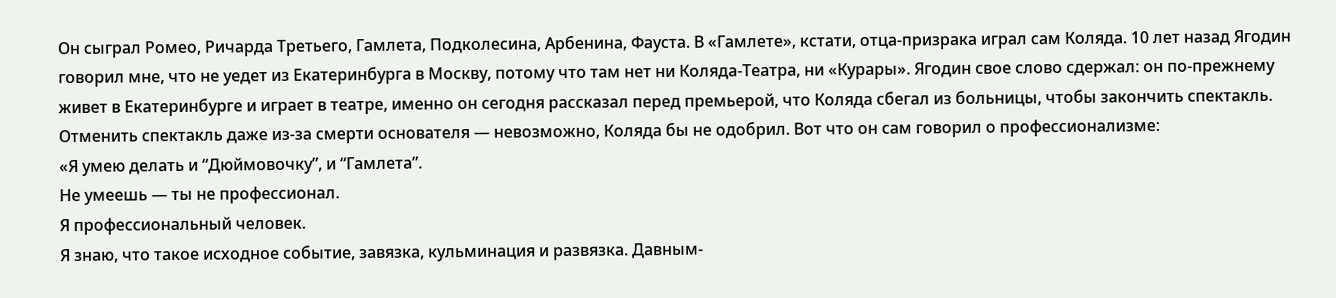Он сыграл Ромео, Ричарда Третьего, Гамлета, Подколесина, Арбенина, Фауста. В «Гамлете», кстати, отца-призрака играл сам Коляда. 10 лет назад Ягодин говорил мне, что не уедет из Екатеринбурга в Москву, потому что там нет ни Коляда-Театра, ни «Курары». Ягодин свое слово сдержал: он по-прежнему живет в Екатеринбурге и играет в театре, именно он сегодня рассказал перед премьерой, что Коляда сбегал из больницы, чтобы закончить спектакль. Отменить спектакль даже из-за смерти основателя — невозможно, Коляда бы не одобрил. Вот что он сам говорил о профессионализме:
«Я умею делать и “Дюймовочку”, и “Гамлета”.
Не умеешь — ты не профессионал.
Я профессиональный человек.
Я знаю, что такое исходное событие, завязка, кульминация и развязка. Давным-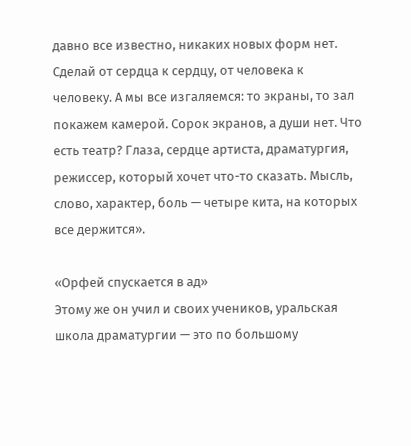давно все известно, никаких новых форм нет. Сделай от сердца к сердцу, от человека к человеку. А мы все изгаляемся: то экраны, то зал покажем камерой. Сорок экранов, а души нет. Что есть театр? Глаза, сердце артиста, драматургия, режиссер, который хочет что-то сказать. Мысль, слово, характер, боль — четыре кита, на которых все держится».

«Орфей спускается в ад»
Этому же он учил и своих учеников, уральская школа драматургии — это по большому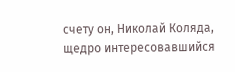счету он, Николай Коляда, щедро интересовавшийся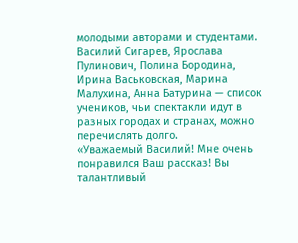молодыми авторами и студентами. Василий Сигарев, Ярослава Пулинович, Полина Бородина, Ирина Васьковская, Марина Малухина, Анна Батурина — список учеников, чьи спектакли идут в разных городах и странах, можно перечислять долго.
«Уважаемый Василий! Мне очень понравился Ваш рассказ! Вы талантливый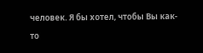человек. Я бы хотел, чтобы Вы как-то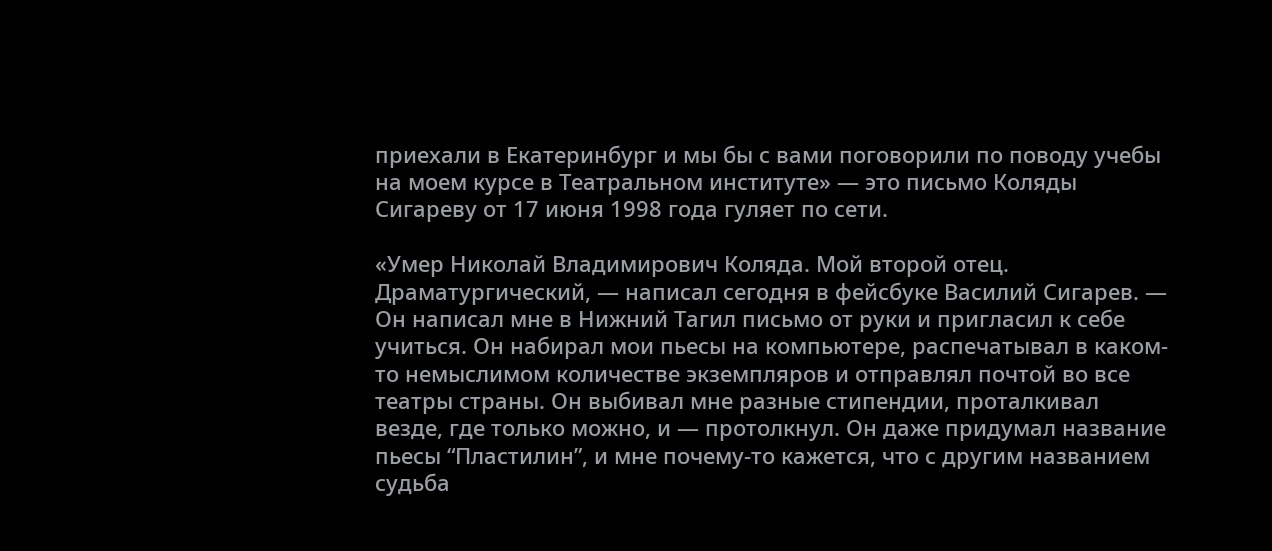приехали в Екатеринбург и мы бы с вами поговорили по поводу учебы на моем курсе в Театральном институте» — это письмо Коляды Сигареву от 17 июня 1998 года гуляет по сети.

«Умер Николай Владимирович Коляда. Мой второй отец. Драматургический, — написал сегодня в фейсбуке Василий Сигарев. — Он написал мне в Нижний Тагил письмо от руки и пригласил к себе учиться. Он набирал мои пьесы на компьютере, распечатывал в каком-то немыслимом количестве экземпляров и отправлял почтой во все театры страны. Он выбивал мне разные стипендии, проталкивал везде, где только можно, и — протолкнул. Он даже придумал название пьесы “Пластилин”, и мне почему-то кажется, что с другим названием судьба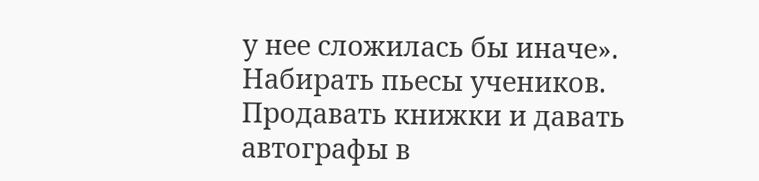у нее сложилась бы иначе».
Набирать пьесы учеников. Продавать книжки и давать автографы в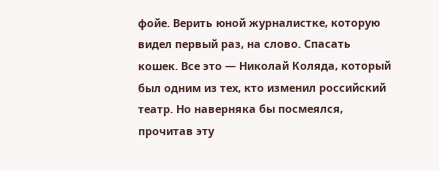фойе. Верить юной журналистке, которую видел первый раз, на слово. Спасать кошек. Все это — Николай Коляда, который был одним из тех, кто изменил российский театр. Но наверняка бы посмеялся, прочитав эту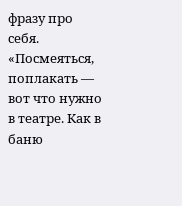фразу про себя. «Посмеяться, поплакать — вот что нужно в театре. Как в баню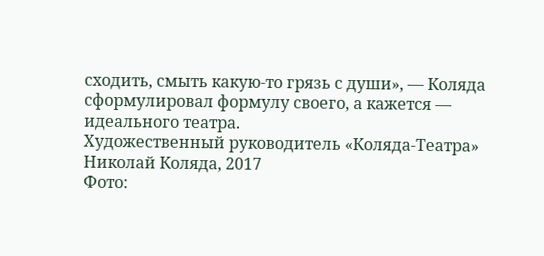сходить, смыть какую-то грязь с души», — Коляда сформулировал формулу своего, а кажется — идеального театра.
Художественный руководитель «Коляда-Театра» Николай Коляда, 2017
Фото: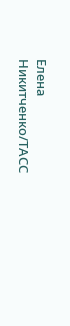Елена Никитченко/ТАСС